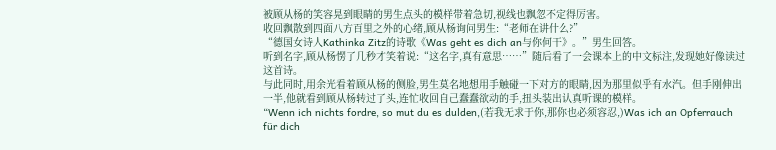被顾从杨的笑容晃到眼睛的男生点头的模样带着急切,视线也飘忽不定得厉害。
收回飘散到四面八方百里之外的心绪,顾从杨询问男生:“老师在讲什么?”
“德国女诗人Kathinka Zitz的诗歌《Was geht es dich an与你何干》。”男生回答。
听到名字,顾从杨愣了几秒才笑着说:“这名字,真有意思……”随后看了一会课本上的中文标注,发现她好像读过这首诗。
与此同时,用余光看着顾从杨的侧脸,男生莫名地想用手触碰一下对方的眼睛,因为那里似乎有水汽。但手刚伸出一半,他就看到顾从杨转过了头,连忙收回自己蠢蠢欲动的手,扭头装出认真听课的模样。
“Wenn ich nichts fordre, so mut du es dulden,(若我无求于你,那你也必须容忍,)Was ich an Opferrauch für dich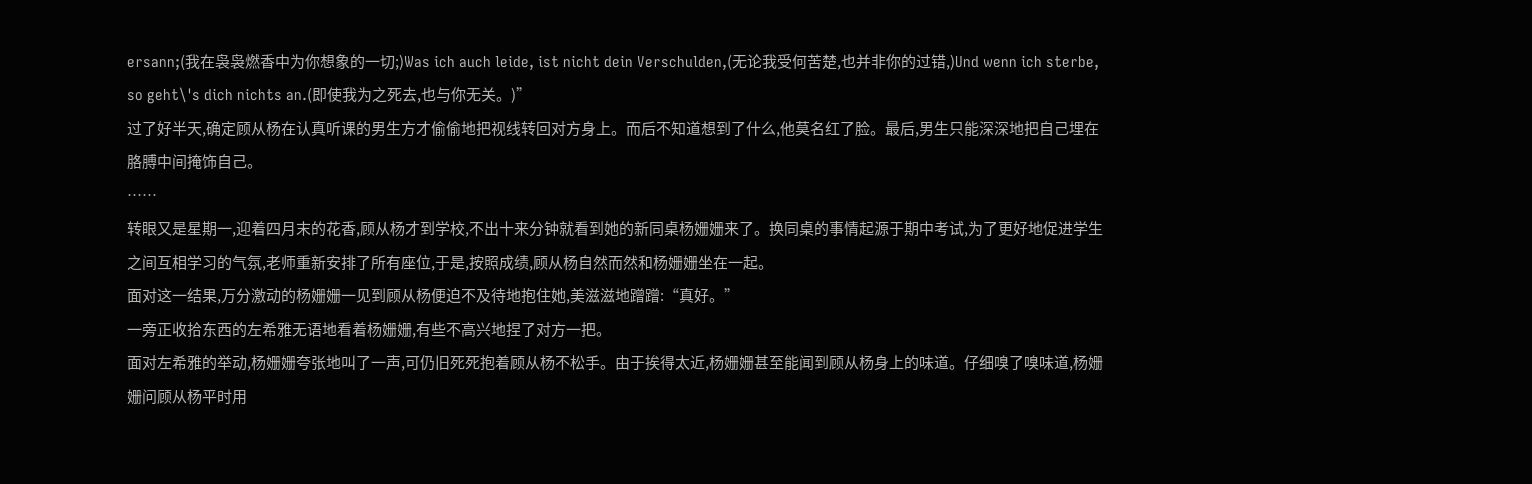ersann;(我在袅袅燃香中为你想象的一切;)Was ich auch leide, ist nicht dein Verschulden,(无论我受何苦楚,也并非你的过错,)Und wenn ich sterbe, so geht\'s dich nichts an.(即使我为之死去,也与你无关。)”
过了好半天,确定顾从杨在认真听课的男生方才偷偷地把视线转回对方身上。而后不知道想到了什么,他莫名红了脸。最后,男生只能深深地把自己埋在胳膊中间掩饰自己。
……
转眼又是星期一,迎着四月末的花香,顾从杨才到学校,不出十来分钟就看到她的新同桌杨姗姗来了。换同桌的事情起源于期中考试,为了更好地促进学生之间互相学习的气氛,老师重新安排了所有座位,于是,按照成绩,顾从杨自然而然和杨姗姗坐在一起。
面对这一结果,万分激动的杨姗姗一见到顾从杨便迫不及待地抱住她,美滋滋地蹭蹭:“真好。”
一旁正收拾东西的左希雅无语地看着杨姗姗,有些不高兴地捏了对方一把。
面对左希雅的举动,杨姗姗夸张地叫了一声,可仍旧死死抱着顾从杨不松手。由于挨得太近,杨姗姗甚至能闻到顾从杨身上的味道。仔细嗅了嗅味道,杨姗姗问顾从杨平时用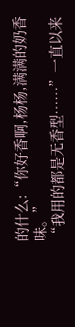的什么:“你好香啊,杨杨,满满的奶香味。”
“我用的都是无香型……”一直以来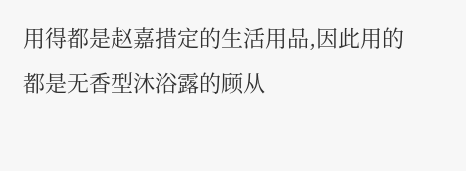用得都是赵嘉措定的生活用品,因此用的都是无香型沐浴露的顾从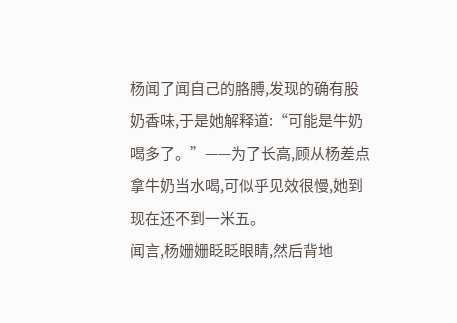杨闻了闻自己的胳膊,发现的确有股奶香味,于是她解释道:“可能是牛奶喝多了。”——为了长高,顾从杨差点拿牛奶当水喝,可似乎见效很慢,她到现在还不到一米五。
闻言,杨姗姗眨眨眼睛,然后背地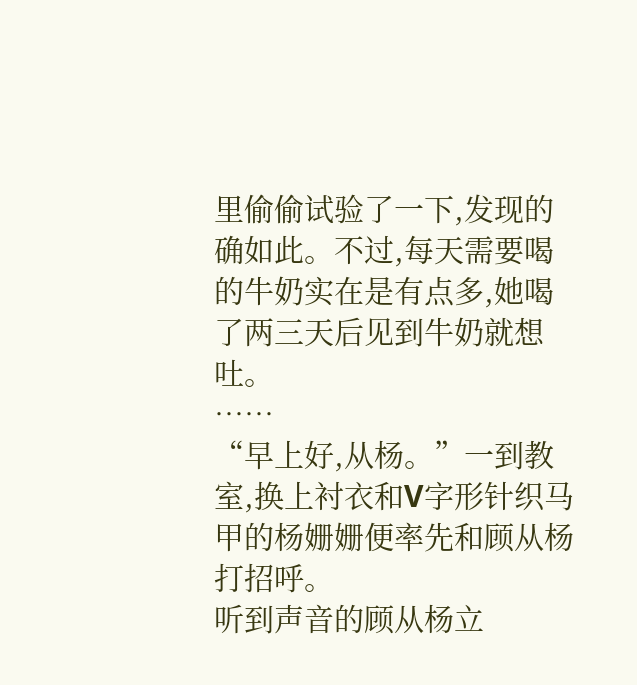里偷偷试验了一下,发现的确如此。不过,每天需要喝的牛奶实在是有点多,她喝了两三天后见到牛奶就想吐。
……
“早上好,从杨。”一到教室,换上衬衣和V字形针织马甲的杨姗姗便率先和顾从杨打招呼。
听到声音的顾从杨立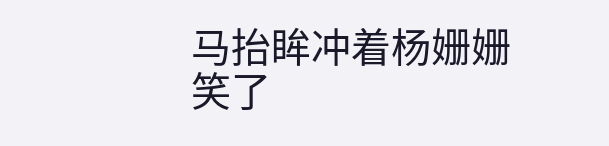马抬眸冲着杨姗姗笑了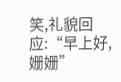笑,礼貌回应:“早上好,姗姗”